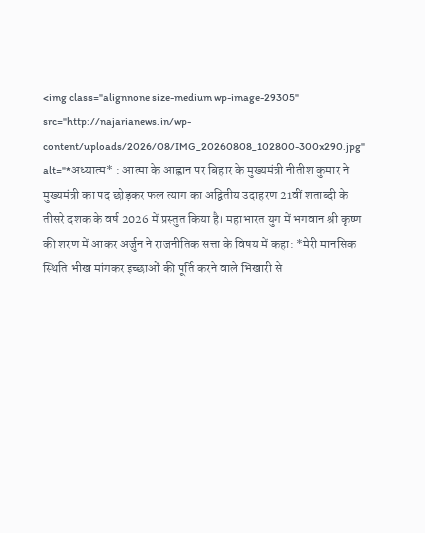<img class="alignnone size-medium wp-image-29305" src="http://najarianews.in/wp-content/uploads/2026/08/IMG_20260808_102800-300x290.jpg" alt="*अध्यात्म* : आत्मा के आह्वान पर बिहार के मुख्यमंत्री नीतीश कुमार ने मुख्यमंत्री का पद छोड़कर फल त्याग का अद्वितीय उदाहरण 21वीं शताब्दी के तीसरे दशक के वर्ष 2026 में प्रस्तुत किया है। महाभारत युग में भगवान श्री कृष्ण की शरण में आकर अर्जुन ने राजनीतिक सत्ता के विषय में कहा: *मेरी मानसिक स्थिति भीख मांगकर इच्छाओं की पूर्ति करने वाले भिखारी से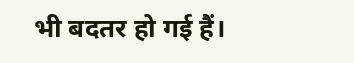भी बदतर हो गई हैं।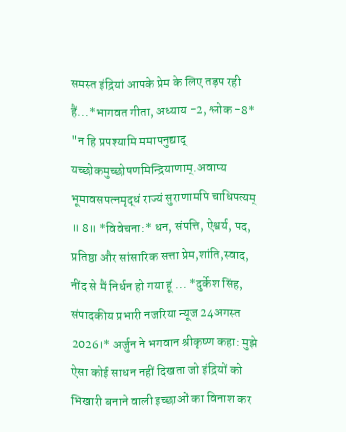समस्त इंद्रियां आपके प्रेम के लिए तड़प रही हैं...*भागवत गीता, अध्याय -2, श्लोक -8* "न हि प्रपश्यामि ममापनुद्याद् यच्छोकमुच्छोषणमिन्द्रियाणाम्.अवाप्य भूमावसपत्नमृद्धं राज्यं सुराणामपि चाधिपत्यम् ॥ 8॥ *विवेचना:* धन, संपत्ति, ऐश्वर्य, पद, प्रतिष्ठा और सांसारिक सत्ता प्रेम,शांति,स्वाद, नींद से मैं निर्धन हो गया हूं ... *दुर्केश सिंह, संपादकीय प्रभारी नजरिया न्यूज 24अगस्त 2026।* अर्जुन ने भगवान श्रीकृष्ण कहा: मुझे ऐसा कोई साधन नहीं दिखता जो इंद्रियों को भिखारी बनाने वाली इच्छाओं का विनाश कर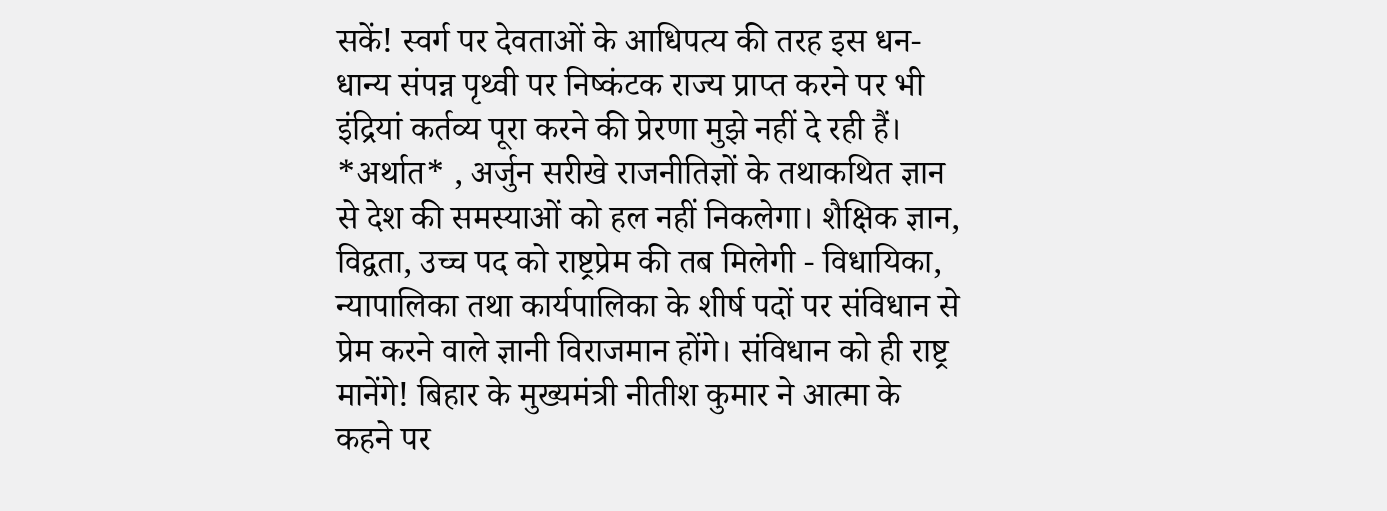सकें! स्वर्ग पर देवताओं के आधिपत्य की तरह इस धन-धान्य संपन्न पृथ्वी पर निष्कंटक राज्य प्राप्त करने पर भी इंद्रियां कर्तव्य पूरा करने की प्रेरणा मुझे नहीं दे रही हैं। *अर्थात* , अर्जुन सरीखे राजनीतिज्ञों के तथाकथित ज्ञान से देश की समस्याओं को हल नहीं निकलेगा। शैक्षिक ज्ञान, विद्वता, उच्च पद को राष्ट्रप्रेम की तब मिलेगी - विधायिका, न्यापालिका तथा कार्यपालिका के शीर्ष पदों पर संविधान से प्रेम करने वाले ज्ञानी विराजमान होंगे। संविधान को ही राष्ट्र मानेंगे! बिहार के मुख्यमंत्री नीतीश कुमार ने आत्मा के कहने पर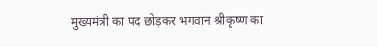मुख्यमंत्री का पद छोड़कर भगवान श्रीकृष्ण का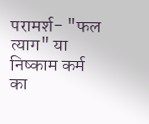परामर्श- "फल त्याग" या निष्काम कर्म का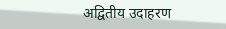अद्वितीय उदाहरण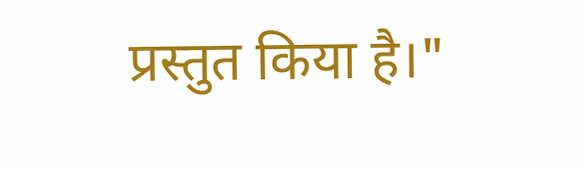प्रस्तुत किया है।"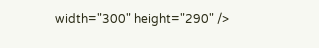width="300" height="290" />